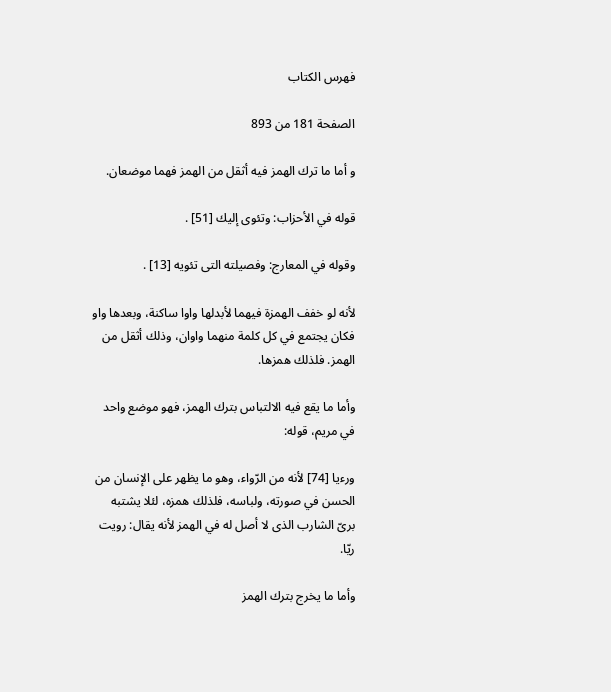فهرس الكتاب

الصفحة 181 من 893

و أما ما ترك الهمز فيه أثقل من الهمز فهما موضعان.

قوله في الأحزاب: وتئوى إليك [51] .

وقوله في المعارج: وفصيلته التى تئويه [13] .

لأنه لو خفف الهمزة فيهما لأبدلها واوا ساكنة، وبعدها واو فكان يجتمع في كل كلمة منهما واوان، وذلك أثقل من الهمز. فلذلك همزها.

وأما ما يقع فيه الالتباس بترك الهمز، فهو موضع واحد في مريم، قوله:

ورءيا [74] لأنه من الرّواء، وهو ما يظهر على الإنسان من الحسن في صورته، ولباسه، فلذلك همزه، لئلا يشتبه برىّ الشارب الذى لا أصل له في الهمز لأنه يقال: رويت ريّا.

وأما ما يخرج بترك الهمز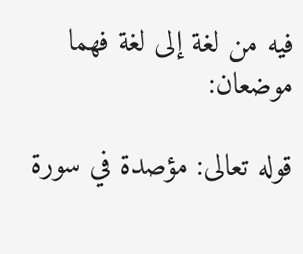فيه من لغة إلى لغة فهما موضعان:

قوله تعالى: مؤصدة في سورة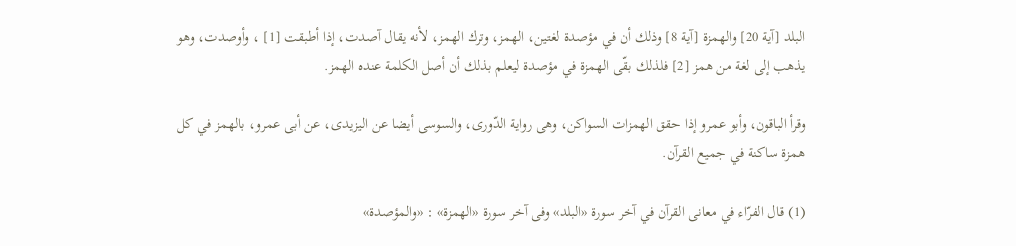البلد [آية 20] والهمزة [آية 8] وذلك أن في مؤصدة لغتين، الهمز، وترك الهمز، لأنه يقال آصدت، إذا أطبقت [1] ، وأوصدت، وهو يذهب إلى لغة من همز [2] فلذلك بقّى الهمزة في مؤصدة ليعلم بذلك أن أصل الكلمة عنده الهمز.

وقرأ الباقون، وأبو عمرو إذا حقق الهمزات السواكن، وهى رواية الدّورى، والسوسى أيضا عن اليزيدى، عن أبى عمرو، بالهمز في كل همزة ساكنة في جميع القرآن.

(1) قال الفرّاء في معانى القرآن في آخر سورة «البلد» وفى آخر سورة «الهمزة» : «والمؤصدة»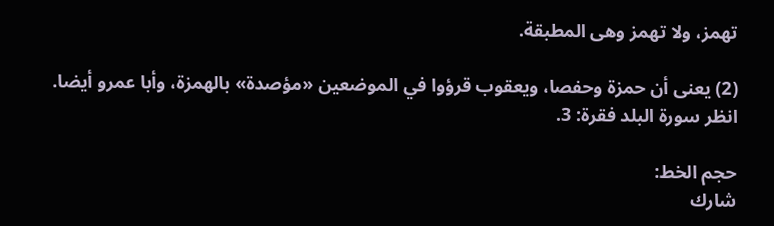تهمز، ولا تهمز وهى المطبقة.

(2) يعنى أن حمزة وحفصا، ويعقوب قرؤوا في الموضعين «مؤصدة» بالهمزة، وأبا عمرو أيضا. انظر سورة البلد فقرة: 3.

حجم الخط:
شارك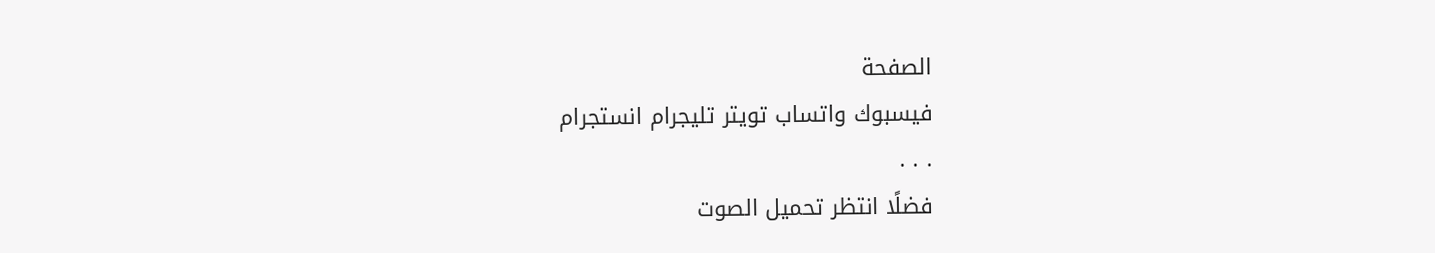الصفحة
فيسبوك واتساب تويتر تليجرام انستجرام
. . .
فضلًا انتظر تحميل الصوت